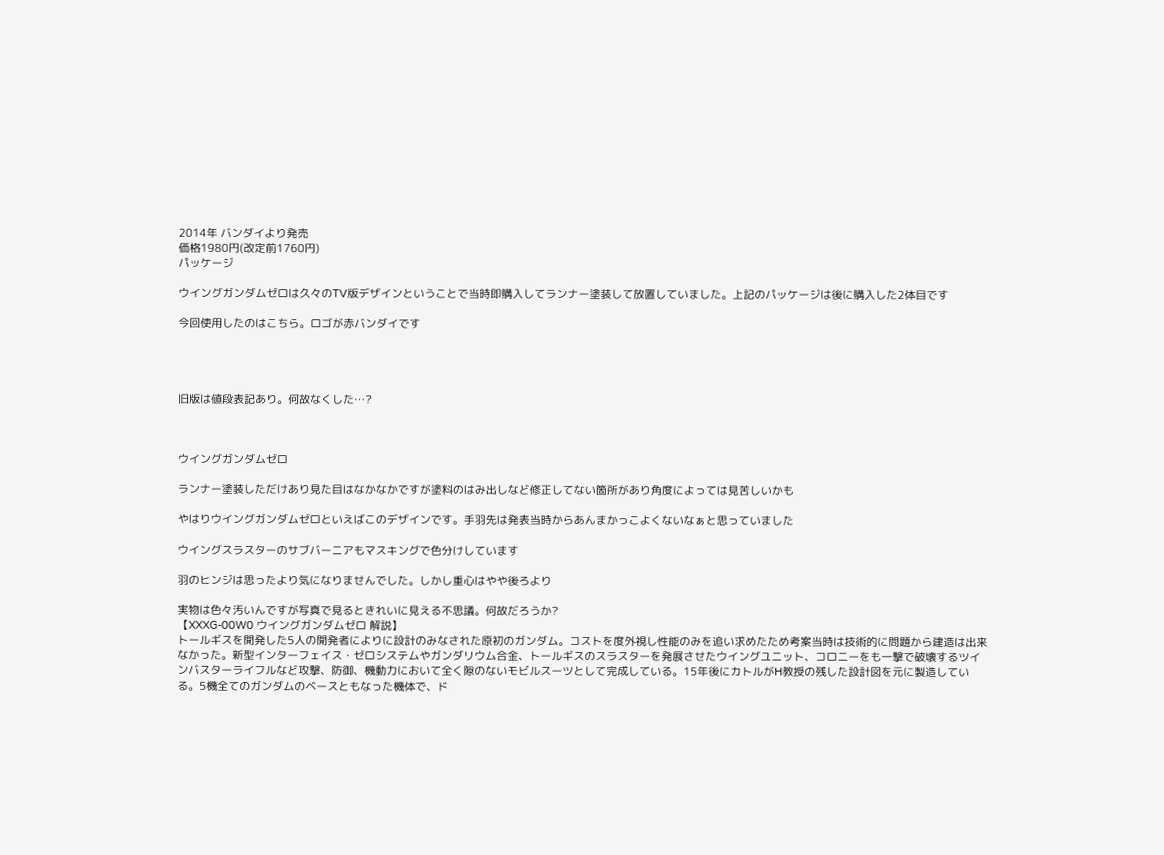2014年 バンダイより発売
価格1980円(改定前1760円)
パッケージ

ウイングガンダムゼロは久々のTV版デザインということで当時即購入してランナー塗装して放置していました。上記のパッケージは後に購入した2体目です

今回使用したのはこちら。ロゴが赤バンダイです




旧版は値段表記あり。何故なくした…?



ウイングガンダムゼロ

ランナー塗装しただけあり見た目はなかなかですが塗料のはみ出しなど修正してない箇所があり角度によっては見苦しいかも

やはりウイングガンダムゼロといえばこのデザインです。手羽先は発表当時からあんまかっこよくないなぁと思っていました

ウイングスラスターのサブバーニアもマスキングで色分けしています

羽のヒンジは思ったより気になりませんでした。しかし重心はやや後ろより

実物は色々汚いんですが写真で見るときれいに見える不思議。何故だろうか?
【XXXG-00W0 ウイングガンダムゼロ 解説】
トールギスを開発した5人の開発者によりに設計のみなされた原初のガンダム。コストを度外視し性能のみを追い求めたため考案当時は技術的に問題から建造は出来なかった。新型インターフェイス・ゼロシステムやガンダリウム合金、トールギスのスラスターを発展させたウイングユニット、コロニーをも一撃で破壊するツインバスターライフルなど攻撃、防御、機動力において全く隙のないモビルスーツとして完成している。15年後にカトルがH教授の残した設計図を元に製造している。5機全てのガンダムのベースともなった機体で、ド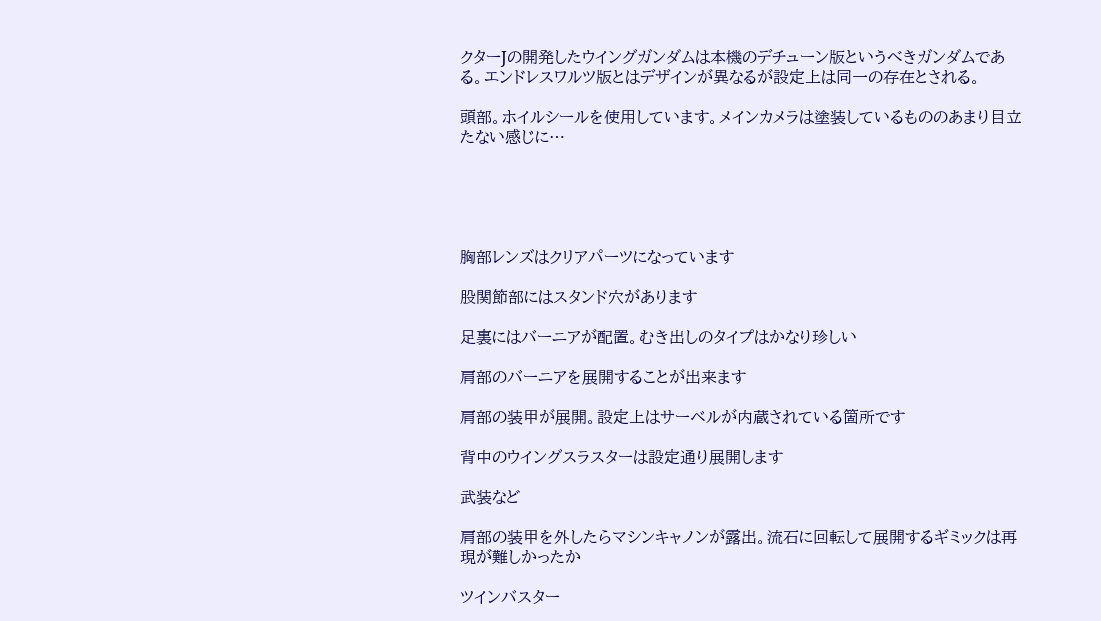クターJの開発したウイングガンダムは本機のデチューン版というべきガンダムである。エンドレスワルツ版とはデザインが異なるが設定上は同一の存在とされる。

頭部。ホイルシールを使用しています。メインカメラは塗装しているもののあまり目立たない感じに…





胸部レンズはクリアパーツになっています

股関節部にはスタンド穴があります

足裏にはバーニアが配置。むき出しのタイプはかなり珍しい

肩部のバーニアを展開することが出来ます

肩部の装甲が展開。設定上はサーベルが内蔵されている箇所です

背中のウイングスラスターは設定通り展開します

武装など

肩部の装甲を外したらマシンキャノンが露出。流石に回転して展開するギミックは再現が難しかったか

ツインバスター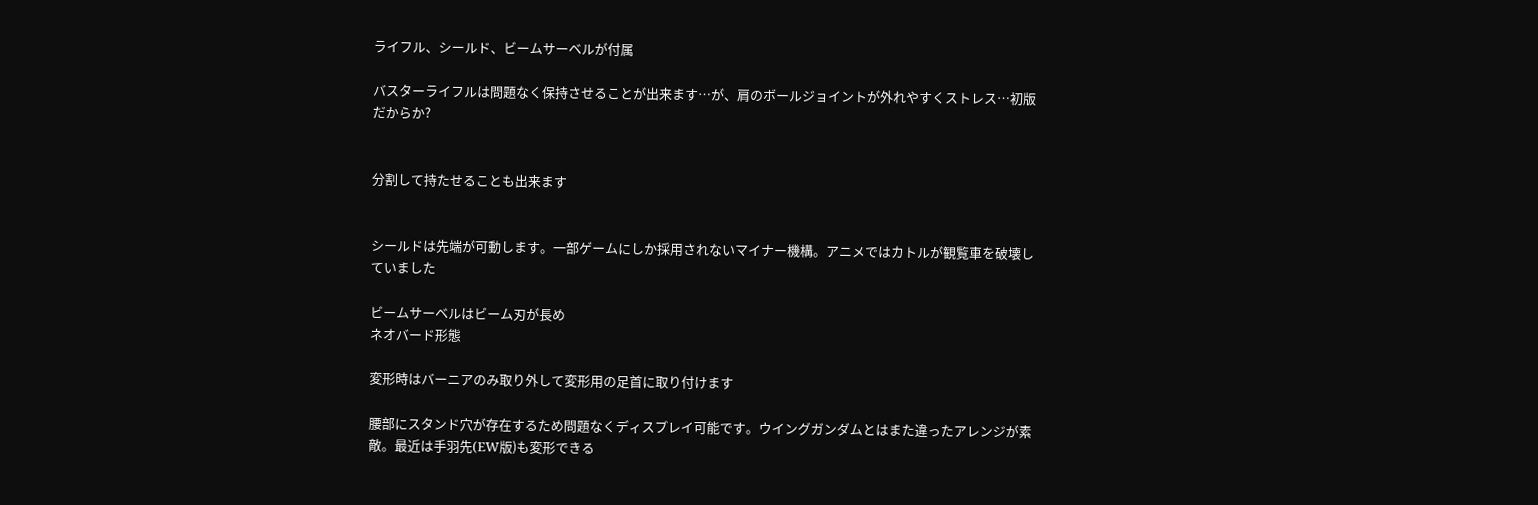ライフル、シールド、ビームサーベルが付属

バスターライフルは問題なく保持させることが出来ます…が、肩のボールジョイントが外れやすくストレス…初版だからか?


分割して持たせることも出来ます


シールドは先端が可動します。一部ゲームにしか採用されないマイナー機構。アニメではカトルが観覧車を破壊していました

ビームサーベルはビーム刃が長め
ネオバード形態

変形時はバーニアのみ取り外して変形用の足首に取り付けます

腰部にスタンド穴が存在するため問題なくディスプレイ可能です。ウイングガンダムとはまた違ったアレンジが素敵。最近は手羽先(EW版)も変形できる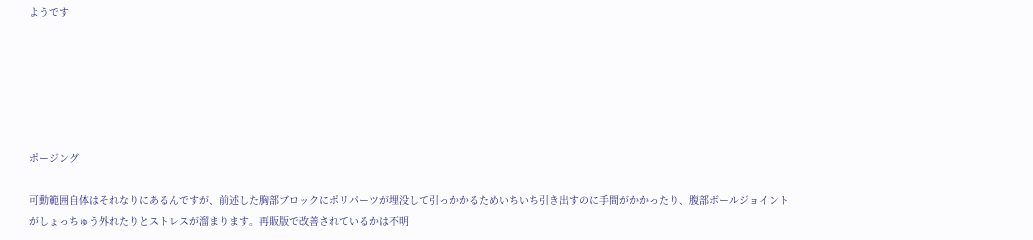ようです






ポージング

可動範囲自体はそれなりにあるんですが、前述した胸部ブロックにポリパーツが埋没して引っかかるためいちいち引き出すのに手間がかかったり、腹部ボールジョイントがしょっちゅう外れたりとストレスが溜まります。再販版で改善されているかは不明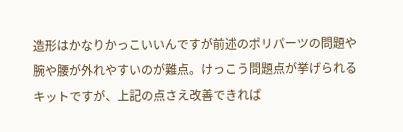造形はかなりかっこいいんですが前述のポリパーツの問題や腕や腰が外れやすいのが難点。けっこう問題点が挙げられるキットですが、上記の点さえ改善できれば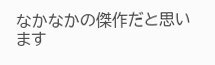なかなかの傑作だと思います